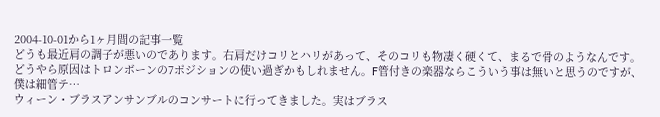2004-10-01から1ヶ月間の記事一覧
どうも最近肩の調子が悪いのであります。右肩だけコリとハリがあって、そのコリも物凄く硬くて、まるで骨のようなんです。どうやら原因はトロンボーンの7ポジションの使い過ぎかもしれません。F管付きの楽器ならこういう事は無いと思うのですが、僕は細管テ…
ウィーン・ブラスアンサンブルのコンサートに行ってきました。実はブラス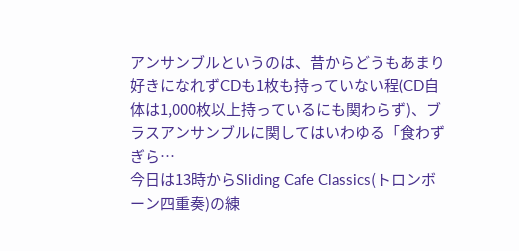アンサンブルというのは、昔からどうもあまり好きになれずCDも1枚も持っていない程(CD自体は1,000枚以上持っているにも関わらず)、ブラスアンサンブルに関してはいわゆる「食わずぎら…
今日は13時からSliding Cafe Classics(トロンボーン四重奏)の練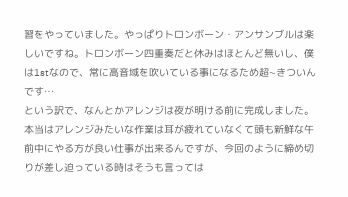習をやっていました。やっぱりトロンボーン・アンサンブルは楽しいですね。トロンボーン四重奏だと休みはほとんど無いし、僕は1stなので、常に高音域を吹いている事になるため超~きついんです…
という訳で、なんとかアレンジは夜が明ける前に完成しました。 本当はアレンジみたいな作業は耳が疲れていなくて頭も新鮮な午前中にやる方が良い仕事が出来るんですが、今回のように締め切りが差し迫っている時はそうも言っては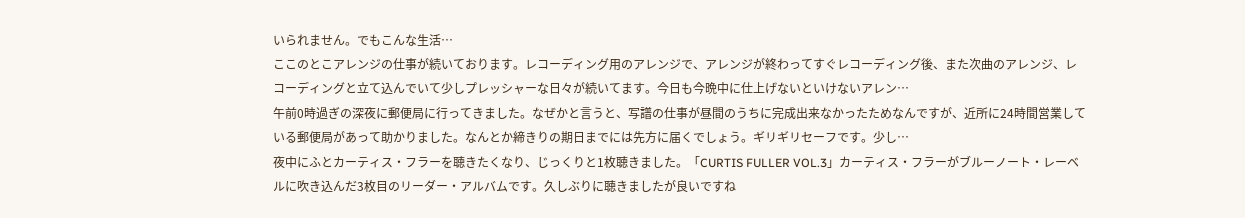いられません。でもこんな生活…
ここのとこアレンジの仕事が続いております。レコーディング用のアレンジで、アレンジが終わってすぐレコーディング後、また次曲のアレンジ、レコーディングと立て込んでいて少しプレッシャーな日々が続いてます。今日も今晩中に仕上げないといけないアレン…
午前0時過ぎの深夜に郵便局に行ってきました。なぜかと言うと、写譜の仕事が昼間のうちに完成出来なかったためなんですが、近所に24時間営業している郵便局があって助かりました。なんとか締きりの期日までには先方に届くでしょう。ギリギリセーフです。少し…
夜中にふとカーティス・フラーを聴きたくなり、じっくりと1枚聴きました。「CURTIS FULLER VOL.3」カーティス・フラーがブルーノート・レーベルに吹き込んだ3枚目のリーダー・アルバムです。久しぶりに聴きましたが良いですね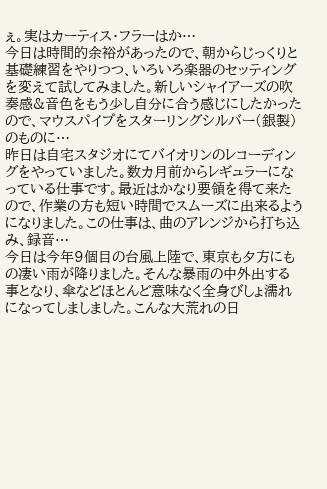ぇ。実はカーティス・フラーはか…
今日は時間的余裕があったので、朝からじっくりと基礎練習をやりつつ、いろいろ楽器のセッティングを変えて試してみました。新しいシャイアーズの吹奏感&音色をもう少し自分に合う感じにしたかったので、マウスパイプをスターリングシルバー(銀製)のものに…
昨日は自宅スタジオにてバイオリンのレコーディングをやっていました。数カ月前からレギュラーになっている仕事です。最近はかなり要領を得て来たので、作業の方も短い時間でスムーズに出来るようになりました。この仕事は、曲のアレンジから打ち込み、録音…
今日は今年9個目の台風上陸で、東京も夕方にもの凄い雨が降りました。そんな暴雨の中外出する事となり、傘などほとんど意味なく全身びしょ濡れになってしましました。こんな大荒れの日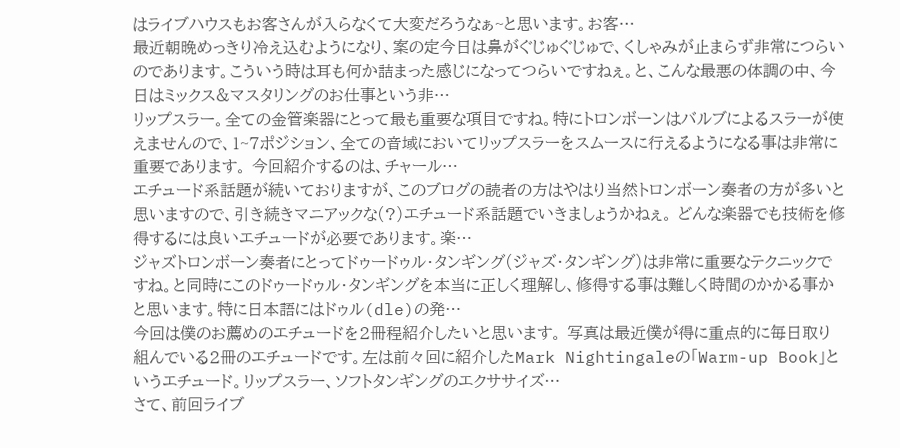はライブハウスもお客さんが入らなくて大変だろうなぁ~と思います。お客…
最近朝晩めっきり冷え込むようになり、案の定今日は鼻がぐじゅぐじゅで、くしゃみが止まらず非常につらいのであります。こういう時は耳も何か詰まった感じになってつらいですねぇ。と、こんな最悪の体調の中、今日はミックス&マスタリングのお仕事という非…
リップスラー。全ての金管楽器にとって最も重要な項目ですね。特にトロンボーンはバルブによるスラーが使えませんので、1~7ポジション、全ての音域においてリップスラーをスムースに行えるようになる事は非常に重要であります。 今回紹介するのは、チャール…
エチュード系話題が続いておりますが、このブログの読者の方はやはり当然トロンボーン奏者の方が多いと思いますので、引き続きマニアックな(?)エチュード系話題でいきましょうかねぇ。 どんな楽器でも技術を修得するには良いエチュードが必要であります。楽…
ジャズトロンボーン奏者にとってドゥードゥル・タンギング(ジャズ・タンギング)は非常に重要なテクニックですね。と同時にこのドゥードゥル・タンギングを本当に正しく理解し、修得する事は難しく時間のかかる事かと思います。特に日本語にはドゥル(dle)の発…
今回は僕のお薦めのエチュードを2冊程紹介したいと思います。 写真は最近僕が得に重点的に毎日取り組んでいる2冊のエチュードです。左は前々回に紹介したMark Nightingaleの「Warm-up Book」というエチュード。リップスラー、ソフトタンギングのエクササイズ…
さて、前回ライブ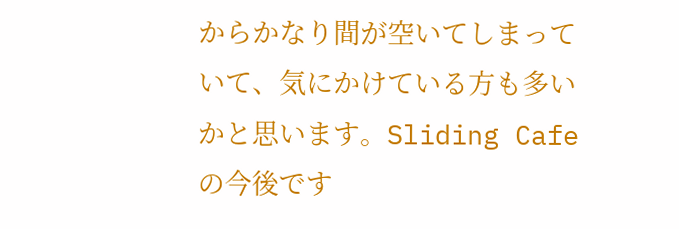からかなり間が空いてしまっていて、気にかけている方も多いかと思います。Sliding Cafeの今後です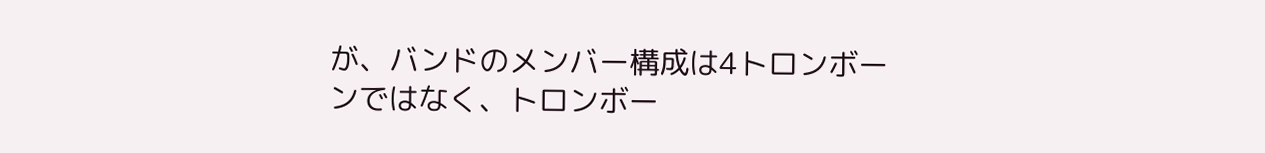が、バンドのメンバー構成は4トロンボーンではなく、トロンボー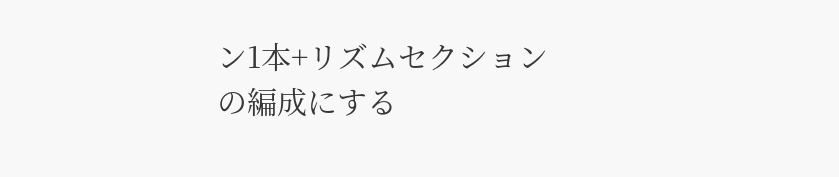ン1本+リズムセクションの編成にする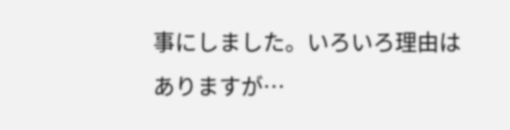事にしました。いろいろ理由はありますが…